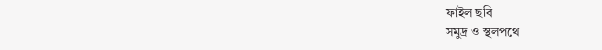ফাইল ছবি
সমুদ্র ও স্থলপথে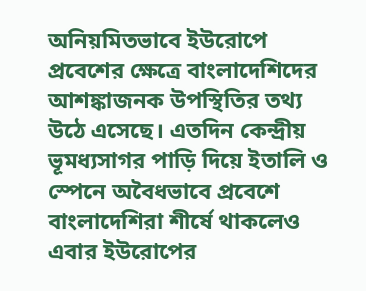অনিয়মিতভাবে ইউরোপে প্রবেশের ক্ষেত্রে বাংলাদেশিদের আশঙ্কাজনক উপস্থিতির তথ্য উঠে এসেছে। এতদিন কেন্দ্রীয় ভূমধ্যসাগর পাড়ি দিয়ে ইতালি ও স্পেনে অবৈধভাবে প্রবেশে বাংলাদেশিরা শীর্ষে থাকলেও এবার ইউরোপের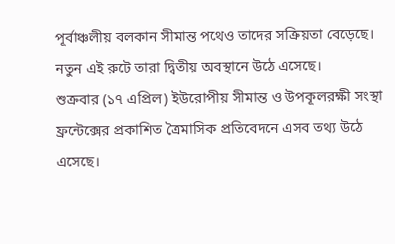পূর্বাঞ্চলীয় বলকান সীমান্ত পথেও তাদের সক্রিয়তা বেড়েছে। নতুন এই রুটে তারা দ্বিতীয় অবস্থানে উঠে এসেছে।
শুক্রবার (১৭ এপ্রিল) ইউরোপীয় সীমান্ত ও উপকূলরক্ষী সংস্থা ফ্রন্টেক্সের প্রকাশিত ত্রৈমাসিক প্রতিবেদনে এসব তথ্য উঠে এসেছে।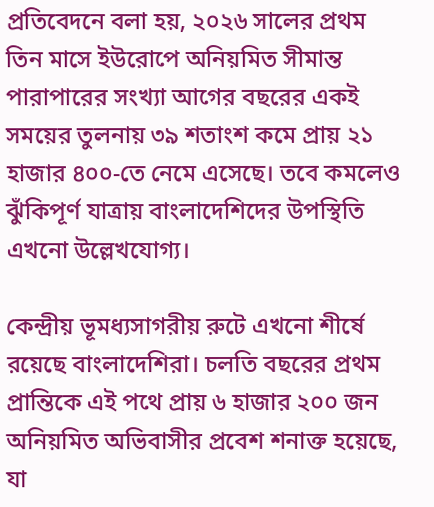প্রতিবেদনে বলা হয়, ২০২৬ সালের প্রথম তিন মাসে ইউরোপে অনিয়মিত সীমান্ত পারাপারের সংখ্যা আগের বছরের একই সময়ের তুলনায় ৩৯ শতাংশ কমে প্রায় ২১ হাজার ৪০০-তে নেমে এসেছে। তবে কমলেও ঝুঁকিপূর্ণ যাত্রায় বাংলাদেশিদের উপস্থিতি এখনো উল্লেখযোগ্য।

কেন্দ্রীয় ভূমধ্যসাগরীয় রুটে এখনো শীর্ষে রয়েছে বাংলাদেশিরা। চলতি বছরের প্রথম প্রান্তিকে এই পথে প্রায় ৬ হাজার ২০০ জন অনিয়মিত অভিবাসীর প্রবেশ শনাক্ত হয়েছে, যা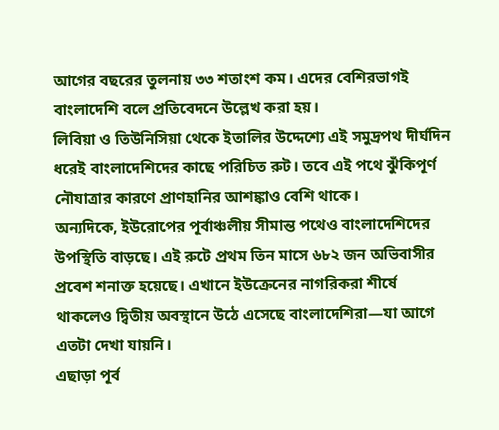আগের বছরের তুলনায় ৩৩ শতাংশ কম। এদের বেশিরভাগই বাংলাদেশি বলে প্রতিবেদনে উল্লেখ করা হয়।
লিবিয়া ও তিউনিসিয়া থেকে ইতালির উদ্দেশ্যে এই সমুদ্রপথ দীর্ঘদিন ধরেই বাংলাদেশিদের কাছে পরিচিত রুট। তবে এই পথে ঝুঁকিপূর্ণ নৌযাত্রার কারণে প্রাণহানির আশঙ্কাও বেশি থাকে।
অন্যদিকে, ইউরোপের পূর্বাঞ্চলীয় সীমান্ত পথেও বাংলাদেশিদের উপস্থিতি বাড়ছে। এই রুটে প্রথম তিন মাসে ৬৮২ জন অভিবাসীর প্রবেশ শনাক্ত হয়েছে। এখানে ইউক্রেনের নাগরিকরা শীর্ষে থাকলেও দ্বিতীয় অবস্থানে উঠে এসেছে বাংলাদেশিরা—যা আগে এতটা দেখা যায়নি।
এছাড়া পূর্ব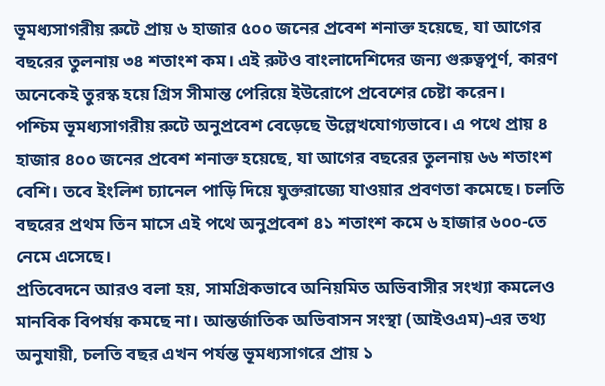ভূমধ্যসাগরীয় রুটে প্রায় ৬ হাজার ৫০০ জনের প্রবেশ শনাক্ত হয়েছে, যা আগের বছরের তুলনায় ৩৪ শতাংশ কম। এই রুটও বাংলাদেশিদের জন্য গুরুত্বপূর্ণ, কারণ অনেকেই তুরস্ক হয়ে গ্রিস সীমান্ত পেরিয়ে ইউরোপে প্রবেশের চেষ্টা করেন।
পশ্চিম ভূমধ্যসাগরীয় রুটে অনুপ্রবেশ বেড়েছে উল্লেখযোগ্যভাবে। এ পথে প্রায় ৪ হাজার ৪০০ জনের প্রবেশ শনাক্ত হয়েছে, যা আগের বছরের তুলনায় ৬৬ শতাংশ বেশি। তবে ইংলিশ চ্যানেল পাড়ি দিয়ে যুক্তরাজ্যে যাওয়ার প্রবণতা কমেছে। চলতি বছরের প্রথম তিন মাসে এই পথে অনুপ্রবেশ ৪১ শতাংশ কমে ৬ হাজার ৬০০-তে নেমে এসেছে।
প্রতিবেদনে আরও বলা হয়, সামগ্রিকভাবে অনিয়মিত অভিবাসীর সংখ্যা কমলেও মানবিক বিপর্যয় কমছে না। আন্তর্জাতিক অভিবাসন সংস্থা (আইওএম)-এর তথ্য অনুযায়ী, চলতি বছর এখন পর্যন্ত ভূমধ্যসাগরে প্রায় ১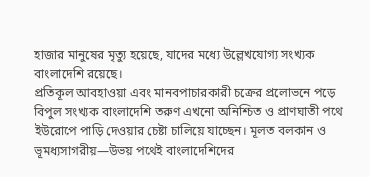হাজার মানুষের মৃত্যু হয়েছে, যাদের মধ্যে উল্লেখযোগ্য সংখ্যক বাংলাদেশি রয়েছে।
প্রতিকূল আবহাওয়া এবং মানবপাচারকারী চক্রের প্রলোভনে পড়ে বিপুল সংখ্যক বাংলাদেশি তরুণ এখনো অনিশ্চিত ও প্রাণঘাতী পথে ইউরোপে পাড়ি দেওয়ার চেষ্টা চালিয়ে যাচ্ছেন। মূলত বলকান ও ভূমধ্যসাগরীয়—উভয় পথেই বাংলাদেশিদের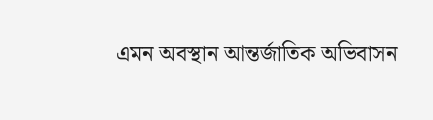এমন অবস্থান আন্তর্জাতিক অভিবাসন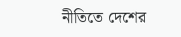নীতিতে দেশের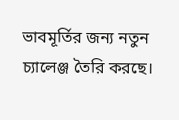ভাবমূর্তির জন্য নতুন চ্যালেঞ্জ তৈরি করছে।